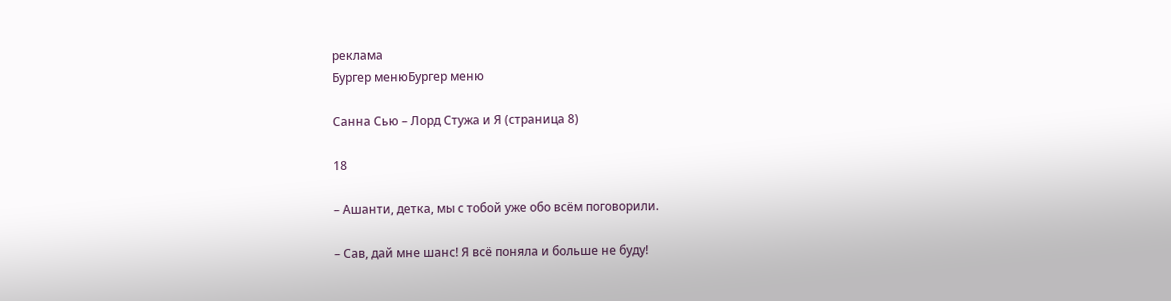реклама
Бургер менюБургер меню

Санна Сью – Лорд Стужа и Я (страница 8)

18

– Ашанти, детка, мы с тобой уже обо всём поговорили.

– Сав, дай мне шанс! Я всё поняла и больше не буду!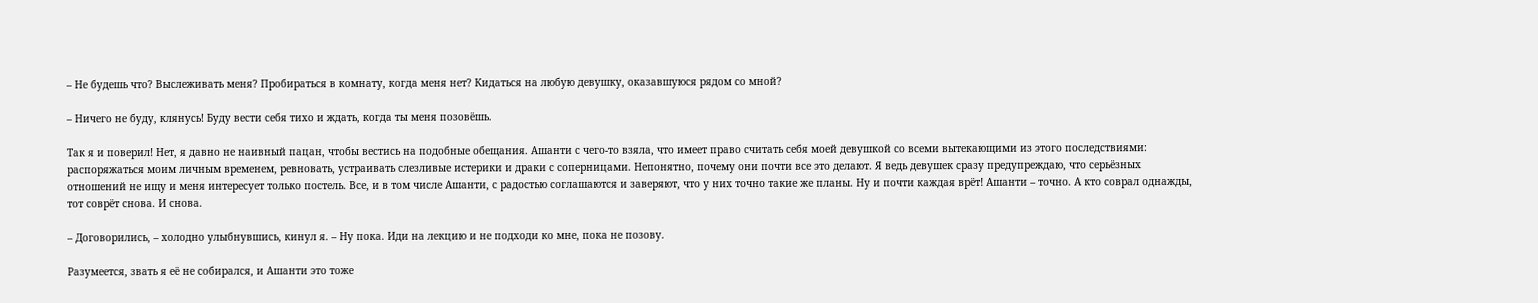– Не будешь что? Выслеживать меня? Пробираться в комнату, когда меня нет? Кидаться на любую девушку, оказавшуюся рядом со мной?

– Ничего не буду, клянусь! Буду вести себя тихо и ждать, когда ты меня позовёшь.

Так я и поверил! Нет, я давно не наивный пацан, чтобы вестись на подобные обещания. Ашанти с чего-то взяла, что имеет право считать себя моей девушкой со всеми вытекающими из этого последствиями: распоряжаться моим личным временем, ревновать, устраивать слезливые истерики и драки с соперницами. Непонятно, почему они почти все это делают. Я ведь девушек сразу предупреждаю, что серьёзных отношений не ищу и меня интересует только постель. Все, и в том числе Ашанти, с радостью соглашаются и заверяют, что у них точно такие же планы. Ну и почти каждая врёт! Ашанти – точно. А кто соврал однажды, тот соврёт снова. И снова.

– Договорились, – холодно улыбнувшись, кинул я. – Ну пока. Иди на лекцию и не подходи ко мне, пока не позову.

Разумеется, звать я её не собирался, и Ашанти это тоже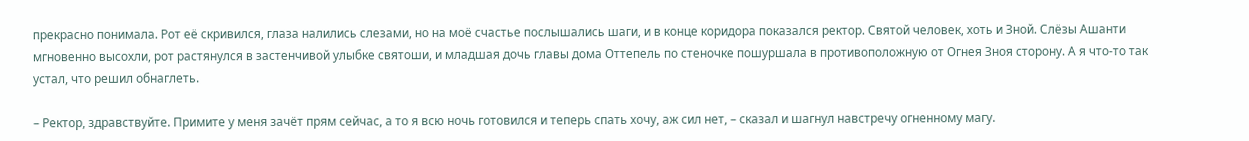прекрасно понимала. Рот её скривился, глаза налились слезами, но на моё счастье послышались шаги, и в конце коридора показался ректор. Святой человек, хоть и Зной. Слёзы Ашанти мгновенно высохли, рот растянулся в застенчивой улыбке святоши, и младшая дочь главы дома Оттепель по стеночке пошуршала в противоположную от Огнея Зноя сторону. А я что-то так устал, что решил обнаглеть.

– Ректор, здравствуйте. Примите у меня зачёт прям сейчас, а то я всю ночь готовился и теперь спать хочу, аж сил нет, – сказал и шагнул навстречу огненному магу.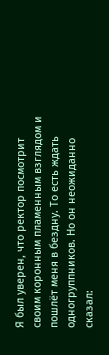Я был уверен, что ректор посмотрит своим коронным пламенным взглядом и пошлёт меня в бездну. То есть ждать одногруппников. Но он неожиданно сказал: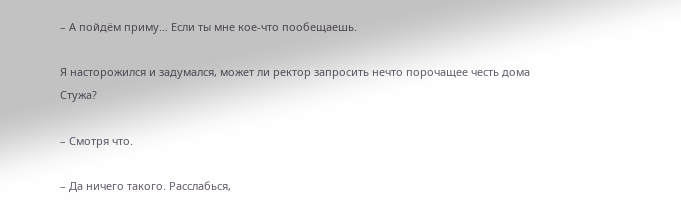– А пойдём приму… Если ты мне кое-что пообещаешь.

Я насторожился и задумался, может ли ректор запросить нечто порочащее честь дома Стужа?

– Смотря что.

– Да ничего такого. Расслабься,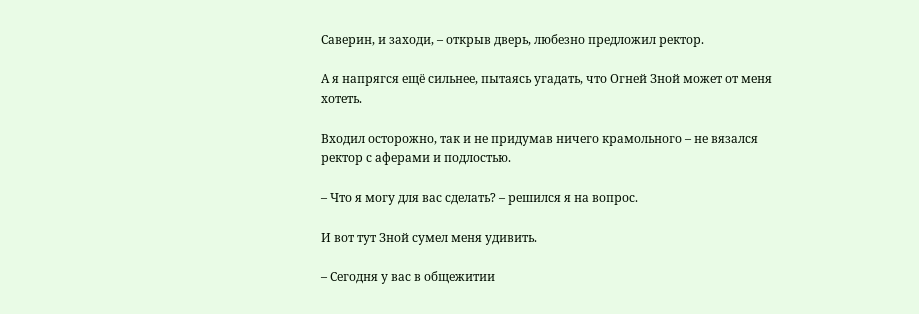Саверин, и заходи, – открыв дверь, любезно предложил ректор.

А я напрягся ещё сильнее, пытаясь угадать, что Огней Зной может от меня хотеть.

Входил осторожно, так и не придумав ничего крамольного – не вязался ректор с аферами и подлостью.

– Что я могу для вас сделать? – решился я на вопрос.

И вот тут Зной сумел меня удивить.

– Сегодня у вас в общежитии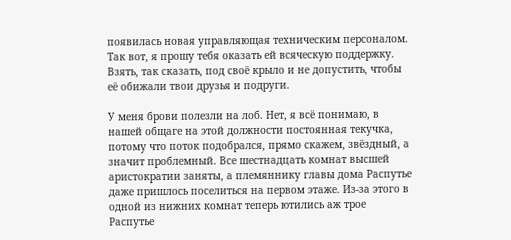появилась новая управляющая техническим персоналом. Так вот, я прошу тебя оказать ей всяческую поддержку. Взять, так сказать, под своё крыло и не допустить, чтобы её обижали твои друзья и подруги.

У меня брови полезли на лоб. Нет, я всё понимаю, в нашей общаге на этой должности постоянная текучка, потому что поток подобрался, прямо скажем, звёздный, а значит проблемный. Все шестнадцать комнат высшей аристократии заняты, а племяннику главы дома Распутье даже пришлось поселиться на первом этаже. Из-за этого в одной из нижних комнат теперь ютились аж трое Распутье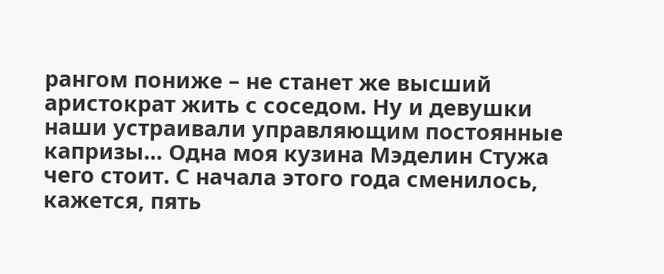рангом пониже – не станет же высший аристократ жить с соседом. Ну и девушки наши устраивали управляющим постоянные капризы… Одна моя кузина Мэделин Стужа чего стоит. С начала этого года сменилось, кажется, пять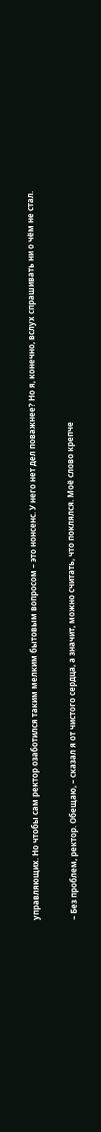управляющих. Но чтобы сам ректор озаботился таким мелким бытовым вопросом – это нонсенс. У него нет дел поважнее? Но я, конечно, вслух спрашивать ни о чём не стал.

– Без проблем, ректор. Обещаю, – сказал я от чистого сердца, а значит, можно считать, что поклялся. Моё слово крепче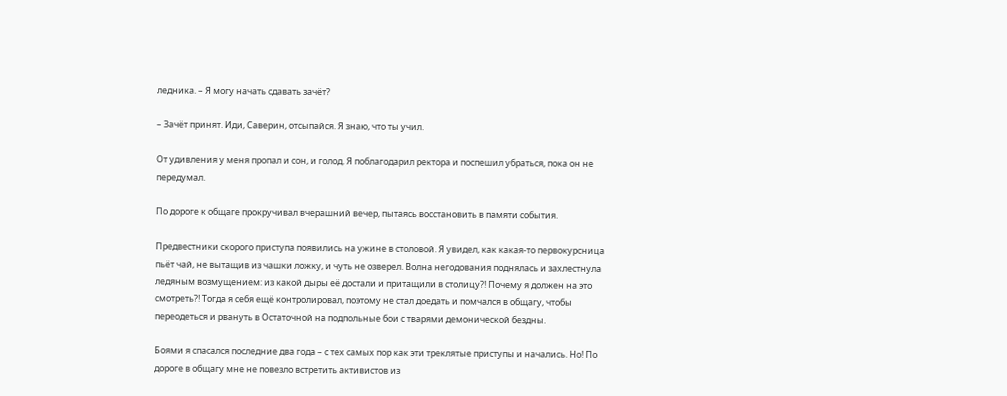ледника. – Я могу начать сдавать зачёт?

– Зачёт принят. Иди, Саверин, отсыпайся. Я знаю, что ты учил.

От удивления у меня пропал и сон, и голод. Я поблагодарил ректора и поспешил убраться, пока он не передумал.

По дороге к общаге прокручивал вчерашний вечер, пытаясь восстановить в памяти события.

Предвестники скорого приступа появились на ужине в столовой. Я увидел, как какая-то первокурсница пьёт чай, не вытащив из чашки ложку, и чуть не озверел. Волна негодования поднялась и захлестнула ледяным возмущением: из какой дыры её достали и притащили в столицу?! Почему я должен на это смотреть?! Тогда я себя ещё контролировал, поэтому не стал доедать и помчался в общагу, чтобы переодеться и рвануть в Остаточной на подпольные бои с тварями демонической бездны.

Боями я спасался последние два года – с тех самых пор как эти треклятые приступы и начались. Но! По дороге в общагу мне не повезло встретить активистов из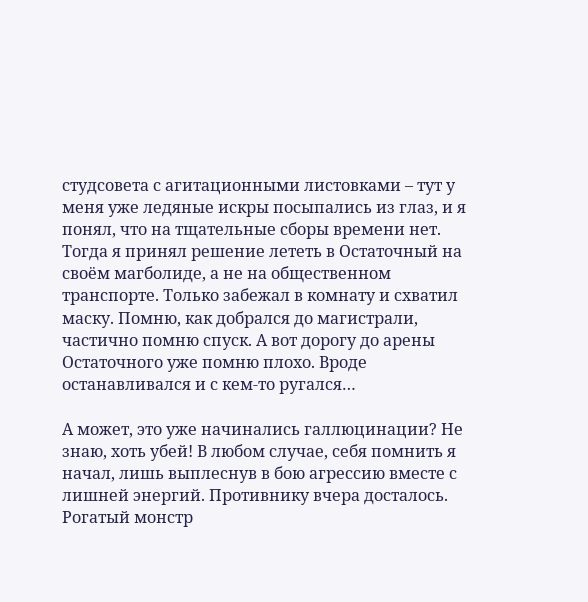студсовета с агитационными листовками – тут у меня уже ледяные искры посыпались из глаз, и я понял, что на тщательные сборы времени нет. Тогда я принял решение лететь в Остаточный на своём магболиде, а не на общественном транспорте. Только забежал в комнату и схватил маску. Помню, как добрался до магистрали, частично помню спуск. А вот дорогу до арены Остаточного уже помню плохо. Вроде останавливался и с кем-то ругался…

А может, это уже начинались галлюцинации? Не знаю, хоть убей! В любом случае, себя помнить я начал, лишь выплеснув в бою агрессию вместе с лишней энергий. Противнику вчера досталось. Рогатый монстр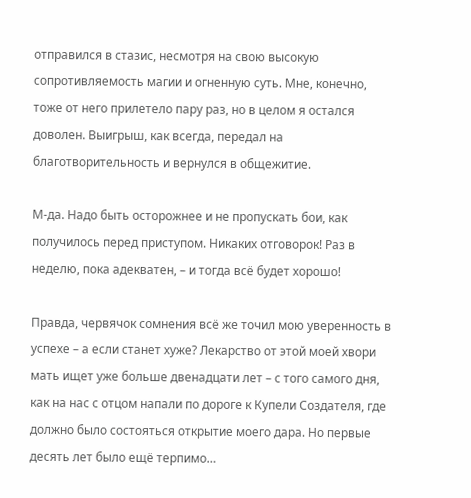отправился в стазис, несмотря на свою высокую сопротивляемость магии и огненную суть. Мне, конечно, тоже от него прилетело пару раз, но в целом я остался доволен. Выигрыш, как всегда, передал на благотворительность и вернулся в общежитие.

М-да. Надо быть осторожнее и не пропускать бои, как получилось перед приступом. Никаких отговорок! Раз в неделю, пока адекватен, – и тогда всё будет хорошо!

Правда, червячок сомнения всё же точил мою уверенность в успехе – а если станет хуже? Лекарство от этой моей хвори мать ищет уже больше двенадцати лет – с того самого дня, как на нас с отцом напали по дороге к Купели Создателя, где должно было состояться открытие моего дара. Но первые десять лет было ещё терпимо…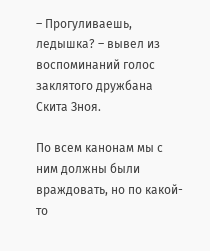– Прогуливаешь, ледышка? – вывел из воспоминаний голос заклятого дружбана Скита Зноя.

По всем канонам мы с ним должны были враждовать, но по какой-то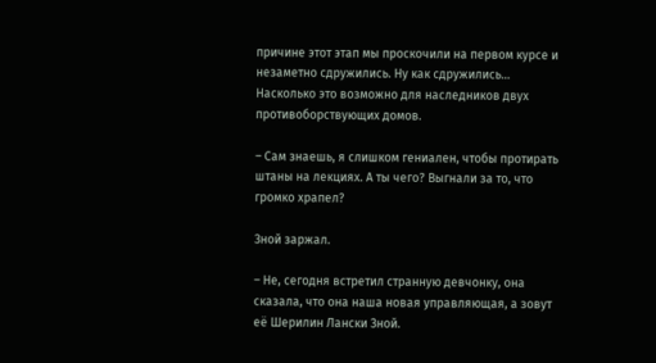причине этот этап мы проскочили на первом курсе и незаметно сдружились. Ну как сдружились… Насколько это возможно для наследников двух противоборствующих домов.

– Сам знаешь, я слишком гениален, чтобы протирать штаны на лекциях. А ты чего? Выгнали за то, что громко храпел?

Зной заржал.

– Не, сегодня встретил странную девчонку, она сказала, что она наша новая управляющая, а зовут её Шерилин Лански Зной.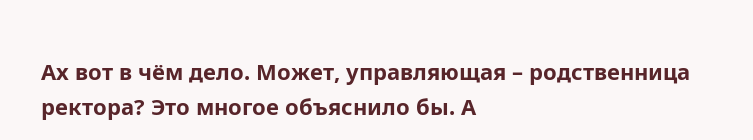Ах вот в чём дело. Может, управляющая – родственница ректора? Это многое объяснило бы. А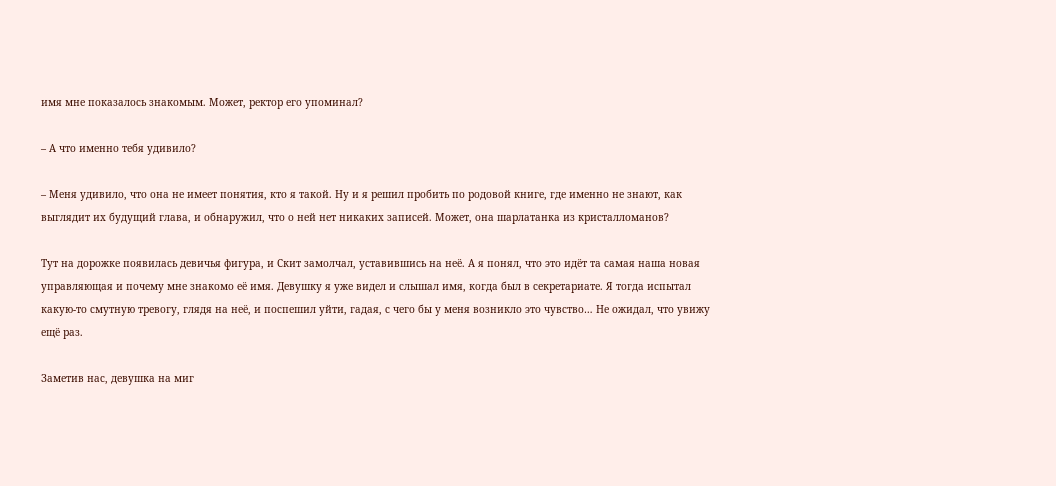имя мне показалось знакомым. Может, ректор его упоминал?

– А что именно тебя удивило?

– Меня удивило, что она не имеет понятия, кто я такой. Ну и я решил пробить по родовой книге, где именно не знают, как выглядит их будущий глава, и обнаружил, что о ней нет никаких записей. Может, она шарлатанка из кристалломанов?

Тут на дорожке появилась девичья фигура, и Скит замолчал, уставившись на неё. А я понял, что это идёт та самая наша новая управляющая и почему мне знакомо её имя. Девушку я уже видел и слышал имя, когда был в секретариате. Я тогда испытал какую-то смутную тревогу, глядя на неё, и поспешил уйти, гадая, с чего бы у меня возникло это чувство… Не ожидал, что увижу ещё раз.

Заметив нас, девушка на миг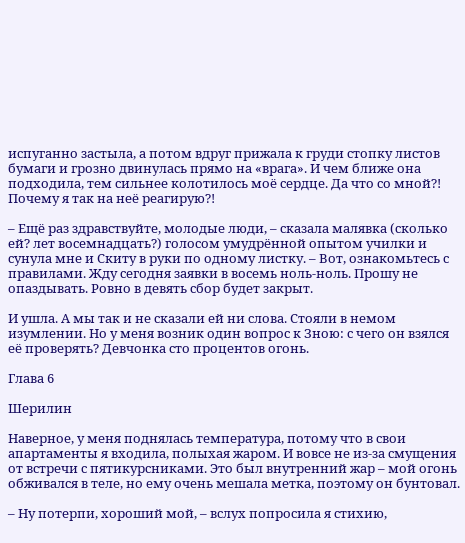испуганно застыла, а потом вдруг прижала к груди стопку листов бумаги и грозно двинулась прямо на «врага». И чем ближе она подходила, тем сильнее колотилось моё сердце. Да что со мной?! Почему я так на неё реагирую?!

– Ещё раз здравствуйте, молодые люди, – сказала малявка (сколько ей? лет восемнадцать?) голосом умудрённой опытом училки и сунула мне и Скиту в руки по одному листку. – Вот, ознакомьтесь с правилами. Жду сегодня заявки в восемь ноль-ноль. Прошу не опаздывать. Ровно в девять сбор будет закрыт.

И ушла. А мы так и не сказали ей ни слова. Стояли в немом изумлении. Но у меня возник один вопрос к Зною: с чего он взялся её проверять? Девчонка сто процентов огонь.

Глава 6

Шерилин

Наверное, у меня поднялась температура, потому что в свои апартаменты я входила, полыхая жаром. И вовсе не из-за смущения от встречи с пятикурсниками. Это был внутренний жар – мой огонь обживался в теле, но ему очень мешала метка, поэтому он бунтовал.

– Ну потерпи, хороший мой, – вслух попросила я стихию,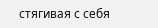стягивая с себя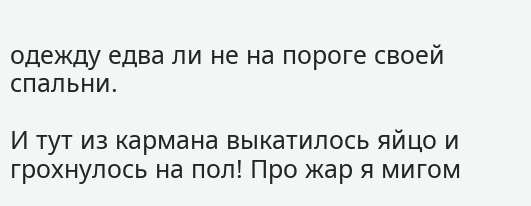одежду едва ли не на пороге своей спальни.

И тут из кармана выкатилось яйцо и грохнулось на пол! Про жар я мигом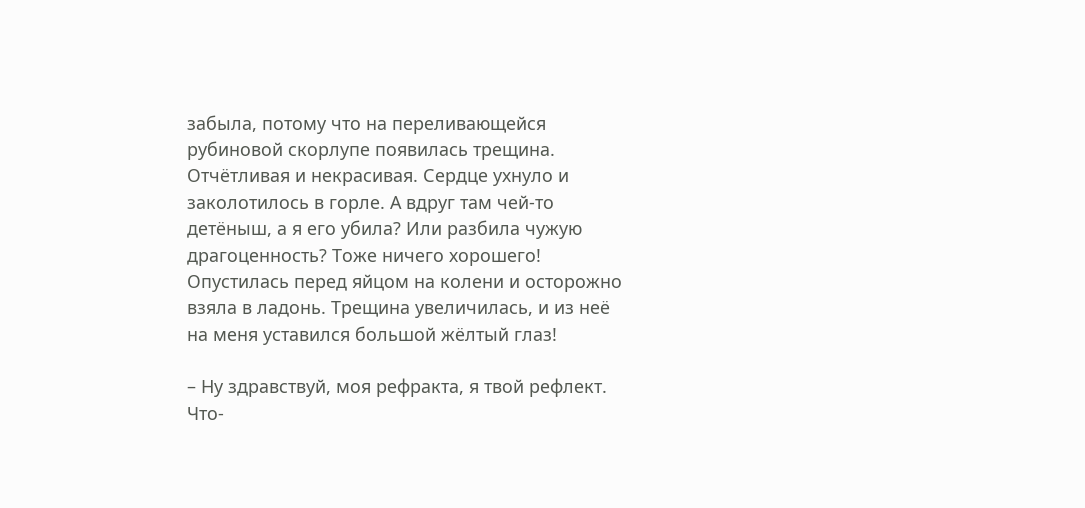забыла, потому что на переливающейся рубиновой скорлупе появилась трещина. Отчётливая и некрасивая. Сердце ухнуло и заколотилось в горле. А вдруг там чей-то детёныш, а я его убила? Или разбила чужую драгоценность? Тоже ничего хорошего! Опустилась перед яйцом на колени и осторожно взяла в ладонь. Трещина увеличилась, и из неё на меня уставился большой жёлтый глаз!

– Ну здравствуй, моя рефракта, я твой рефлект. Что-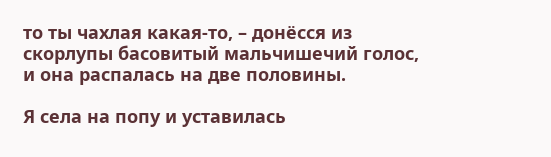то ты чахлая какая-то, – донёсся из скорлупы басовитый мальчишечий голос, и она распалась на две половины.

Я села на попу и уставилась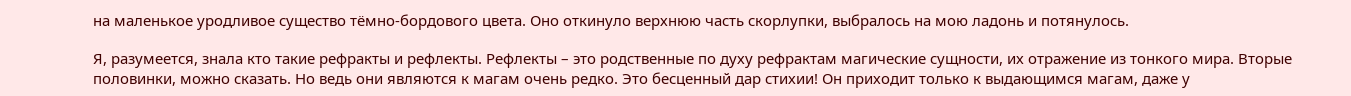на маленькое уродливое существо тёмно-бордового цвета. Оно откинуло верхнюю часть скорлупки, выбралось на мою ладонь и потянулось.

Я, разумеется, знала кто такие рефракты и рефлекты. Рефлекты – это родственные по духу рефрактам магические сущности, их отражение из тонкого мира. Вторые половинки, можно сказать. Но ведь они являются к магам очень редко. Это бесценный дар стихии! Он приходит только к выдающимся магам, даже у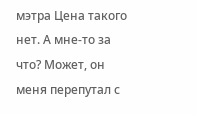мэтра Цена такого нет. А мне-то за что? Может, он меня перепутал с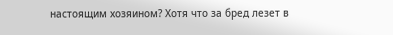настоящим хозяином? Хотя что за бред лезет в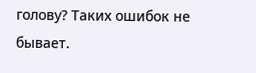голову? Таких ошибок не бывает.